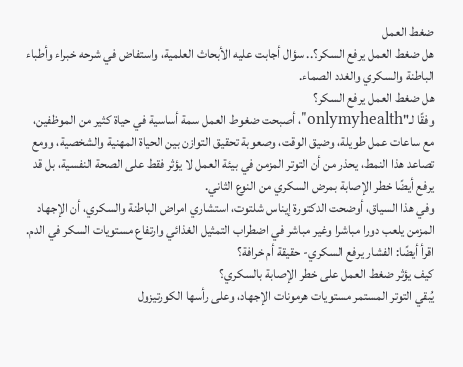ضغط العمل
هل ضغط العمل يرفع السكر؟.. سؤال أجابت عليه الأبحاث العلمية، واستفاض في شرحه خبراء وأطباء الباطنة والسكري والغدد الصماء.
هل ضغط العمل يرفع السكر؟
وفقًا لـ"onlymyhealth"، أصبحت ضغوط العمل سمة أساسية في حياة كثير من الموظفين، مع ساعات عمل طويلة، وضيق الوقت، وصعوبة تحقيق التوازن بين الحياة المهنية والشخصية، وومع تصاعد هذا النمط، يحذر من أن التوتر المزمن في بيئة العمل لا يؤثر فقط على الصحة النفسية، بل قد يرفع أيضًا خطر الإصابة بمرض السكري من النوع الثاني.
وفي هذا السياق، أوضحت الدكتورة إيناس شلتوت، استشاري امراض الباطنة والسكري، أن الإجهاد المزمن يلعب دورا مباشرا وغير مباشر في اضطراب التمثيل الغذائي وارتفاع مستويات السكر في الدم.
اقرأ أيضًا: الفشار يرفع السكري- حقيقة أم خرافة؟
كيف يؤثر ضغط العمل على خطر الإصابة بالسكري؟
يُبقي التوتر المستمر مستويات هرمونات الإجهاد، وعلى رأسها الكورتيزول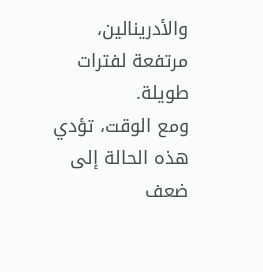والأدرينالين، مرتفعة لفترات طويلة.
ومع الوقت، تؤدي هذه الحالة إلى ضعف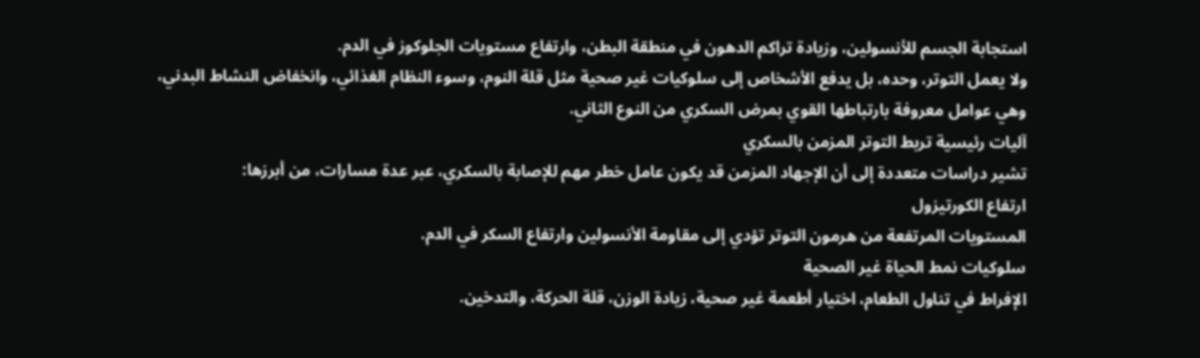استجابة الجسم للأنسولين، وزيادة تراكم الدهون في منطقة البطن، وارتفاع مستويات الجلوكوز في الدم.
ولا يعمل التوتر، وحده، بل يدفع الأشخاص إلى سلوكيات غير صحية مثل قلة النوم، وسوء النظام الغذائي، وانخفاض النشاط البدني، وهي عوامل معروفة بارتباطها القوي بمرض السكري من النوع الثاني.
آليات رئيسية تربط التوتر المزمن بالسكري
تشير دراسات متعددة إلى أن الإجهاد المزمن قد يكون عامل خطر مهم للإصابة بالسكري، عبر عدة مسارات، من أبرزها:
ارتفاع الكورتيزول
المستويات المرتفعة من هرمون التوتر تؤدي إلى مقاومة الأنسولين وارتفاع السكر في الدم.
سلوكيات نمط الحياة غير الصحية
الإفراط في تناول الطعام، اختيار أطعمة غير صحية، زيادة الوزن، قلة الحركة، والتدخين.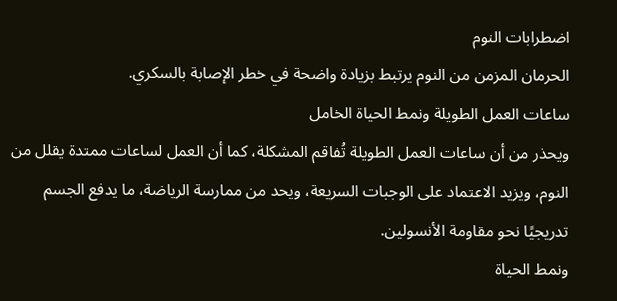اضطرابات النوم
الحرمان المزمن من النوم يرتبط بزيادة واضحة في خطر الإصابة بالسكري.
ساعات العمل الطويلة ونمط الحياة الخامل
ويحذر من أن ساعات العمل الطويلة تُفاقم المشكلة، كما أن العمل لساعات ممتدة يقلل من النوم، ويزيد الاعتماد على الوجبات السريعة، ويحد من ممارسة الرياضة، ما يدفع الجسم تدريجيًا نحو مقاومة الأنسولين.
ونمط الحياة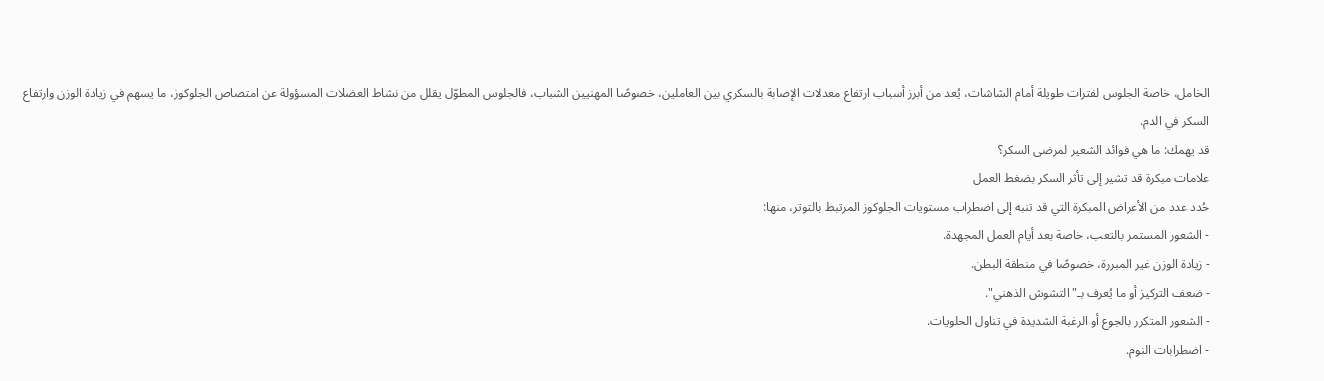الخامل، خاصة الجلوس لفترات طويلة أمام الشاشات، يُعد من أبرز أسباب ارتفاع معدلات الإصابة بالسكري بين العاملين، خصوصًا المهنيين الشباب، فالجلوس المطوّل يقلل من نشاط العضلات المسؤولة عن امتصاص الجلوكوز، ما يسهم في زيادة الوزن وارتفاع السكر في الدم.
قد يهمك: ما هي فوائد الشعير لمرضى السكر؟
علامات مبكرة قد تشير إلى تأثر السكر بضغط العمل
حُدد عدد من الأعراض المبكرة التي قد تنبه إلى اضطراب مستويات الجلوكوز المرتبط بالتوتر، منها:
- الشعور المستمر بالتعب، خاصة بعد أيام العمل المجهدة.
- زيادة الوزن غير المبررة، خصوصًا في منطقة البطن.
- ضعف التركيز أو ما يُعرف بـ"التشوش الذهني".
- الشعور المتكرر بالجوع أو الرغبة الشديدة في تناول الحلويات.
- اضطرابات النوم.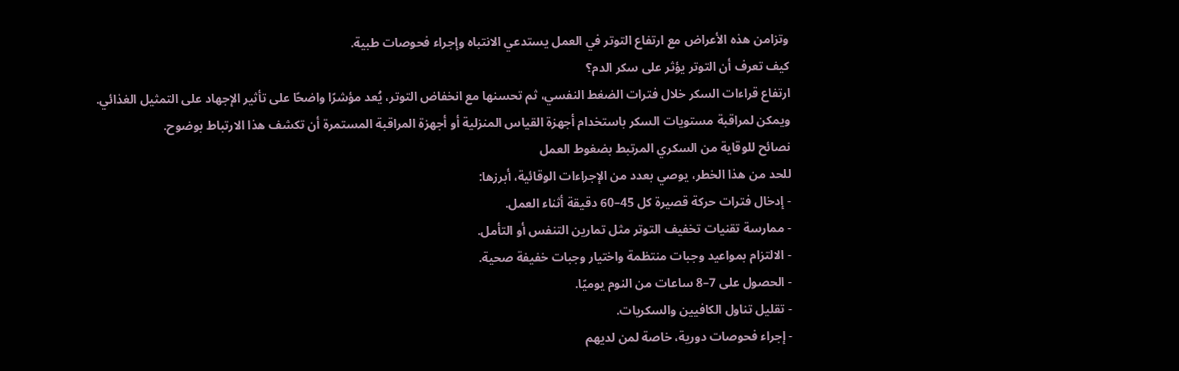وتزامن هذه الأعراض مع ارتفاع التوتر في العمل يستدعي الانتباه وإجراء فحوصات طبية.
كيف تعرف أن التوتر يؤثر على سكر الدم؟
ارتفاع قراءات السكر خلال فترات الضغط النفسي، ثم تحسنها مع انخفاض التوتر، يُعد مؤشرًا واضحًا على تأثير الإجهاد على التمثيل الغذائي.
ويمكن لمراقبة مستويات السكر باستخدام أجهزة القياس المنزلية أو أجهزة المراقبة المستمرة أن تكشف هذا الارتباط بوضوح.
نصائح للوقاية من السكري المرتبط بضغوط العمل
للحد من هذا الخطر، يوصي بعدد من الإجراءات الوقائية، أبرزها:
- إدخال فترات حركة قصيرة كل 45–60 دقيقة أثناء العمل.
- ممارسة تقنيات تخفيف التوتر مثل تمارين التنفس أو التأمل.
- الالتزام بمواعيد وجبات منتظمة واختيار وجبات خفيفة صحية.
- الحصول على 7–8 ساعات من النوم يوميًا.
- تقليل تناول الكافيين والسكريات.
- إجراء فحوصات دورية، خاصة لمن لديهم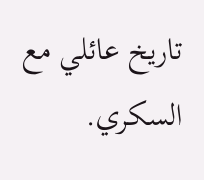تاريخ عائلي مع السكري.